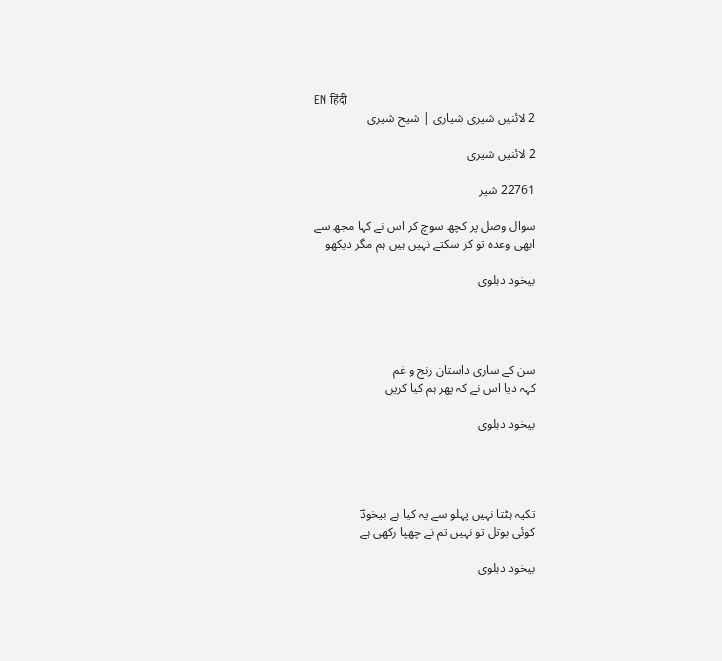EN हिंदी
2 لائنیں شیری شیاری | شیح شیری

2 لائنیں شیری

22761 شیر

سوال وصل پر کچھ سوچ کر اس نے کہا مجھ سے
ابھی وعدہ تو کر سکتے نہیں ہیں ہم مگر دیکھو

بیخود دہلوی




سن کے ساری داستان رنج و غم
کہہ دیا اس نے کہ پھر ہم کیا کریں

بیخود دہلوی




تکیہ ہٹتا نہیں پہلو سے یہ کیا ہے بیخودؔ
کوئی بوتل تو نہیں تم نے چھپا رکھی ہے

بیخود دہلوی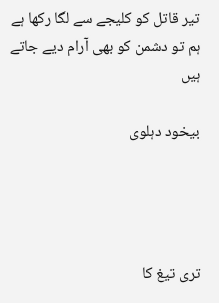تیر قاتل کو کلیجے سے لگا رکھا ہے
ہم تو دشمن کو بھی آرام دیے جاتے ہیں

بیخود دہلوی




تری تیغ کا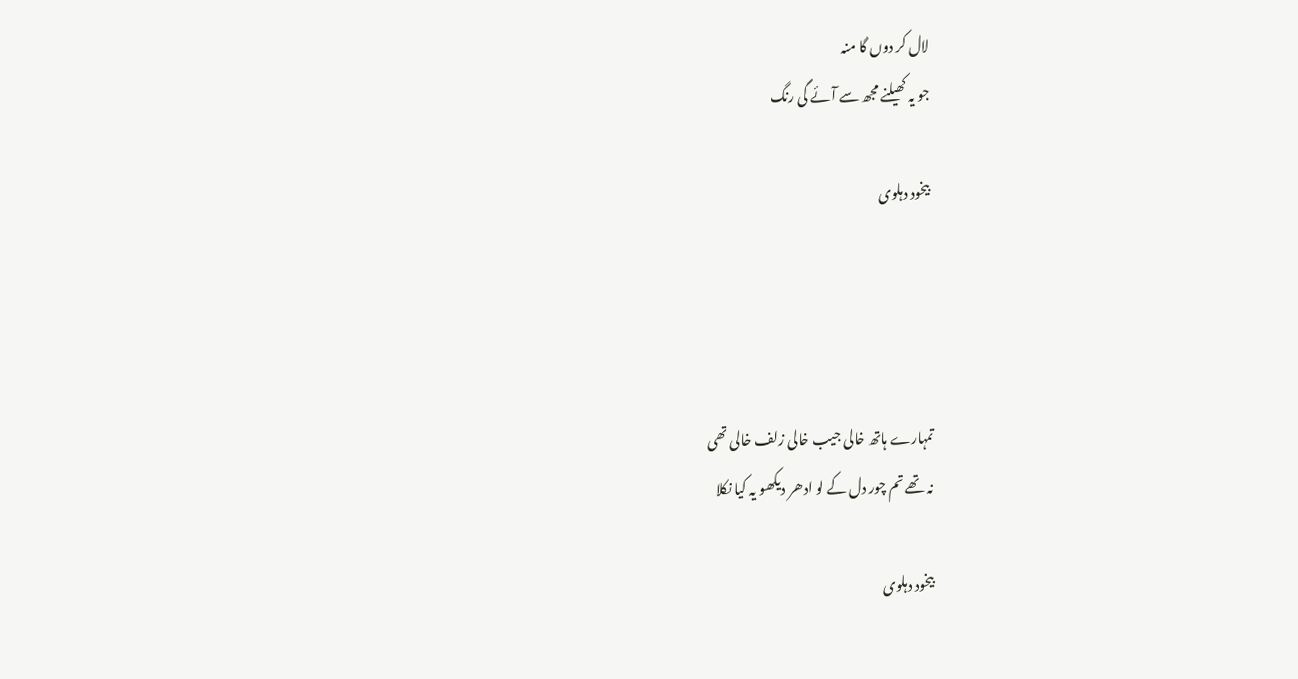لال کر دوں گا منہ
جو یہ کھیلنے مجھ سے آئے گی رنگ

بیخود دہلوی




تمہارے ہاتھ خالی جیب خالی زلف خالی تھی
نہ تھے تم چور دل کے لو ادھر دیکھو یہ کیا نکلا

بیخود دہلوی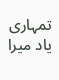تمہاری یاد میرا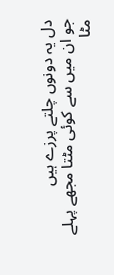دل یہ دونوں چلتے پرزے ہیں
جو ان میں سے کوئی مٹتا مجھے پہلے مٹا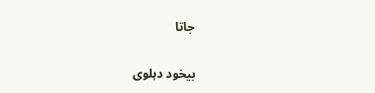جاتا

بیخود دہلوی